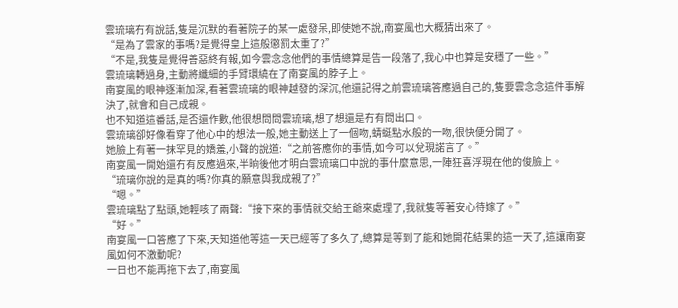雲琉璃冇有說話,隻是沉默的看著院子的某一處發呆,即使她不說,南宴風也大概猜出來了。
“是為了雲家的事嗎?是覺得皇上這般懲罰太重了?”
“不是,我隻是覺得善惡終有報,如今雲念念他們的事情總算是告一段落了,我心中也算是安穩了一些。”
雲琉璃轉過身,主動將纖細的手臂環繞在了南宴風的脖子上。
南宴風的眼神逐漸加深,看著雲琉璃的眼神越發的深沉,他還記得之前雲琉璃答應過自己的,隻要雲念念這件事解決了,就會和自己成親。
也不知道這番話,是否還作數,他很想問問雲琉璃,想了想還是冇有問出口。
雲琉璃卻好像看穿了他心中的想法一般,她主動送上了一個吻,蜻蜓點水般的一吻,很快便分開了。
她臉上有著一抹罕見的嬌羞,小聲的說道:“之前答應你的事情,如今可以兌現諾言了。”
南宴風一開始還冇有反應過來,半晌後他才明白雲琉璃口中說的事什麼意思,一陣狂喜浮現在他的俊臉上。
“琉璃你說的是真的嗎?你真的願意與我成親了?”
“嗯。”
雲琉璃點了點頭,她輕咳了兩聲:“接下來的事情就交給王爺來處理了,我就隻等著安心待嫁了。”
“好。”
南宴風一口答應了下來,天知道他等這一天已經等了多久了,總算是等到了能和她開花結果的這一天了,這讓南宴風如何不激動呢?
一日也不能再拖下去了,南宴風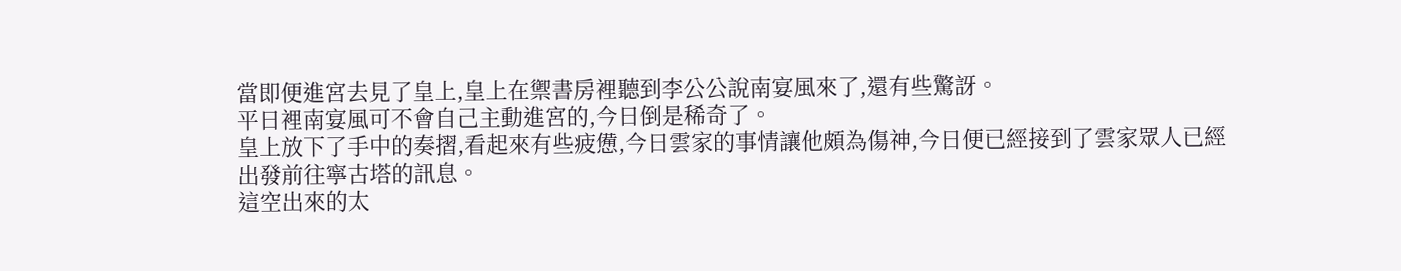當即便進宮去見了皇上,皇上在禦書房裡聽到李公公說南宴風來了,還有些驚訝。
平日裡南宴風可不會自己主動進宮的,今日倒是稀奇了。
皇上放下了手中的奏摺,看起來有些疲憊,今日雲家的事情讓他頗為傷神,今日便已經接到了雲家眾人已經出發前往寧古塔的訊息。
這空出來的太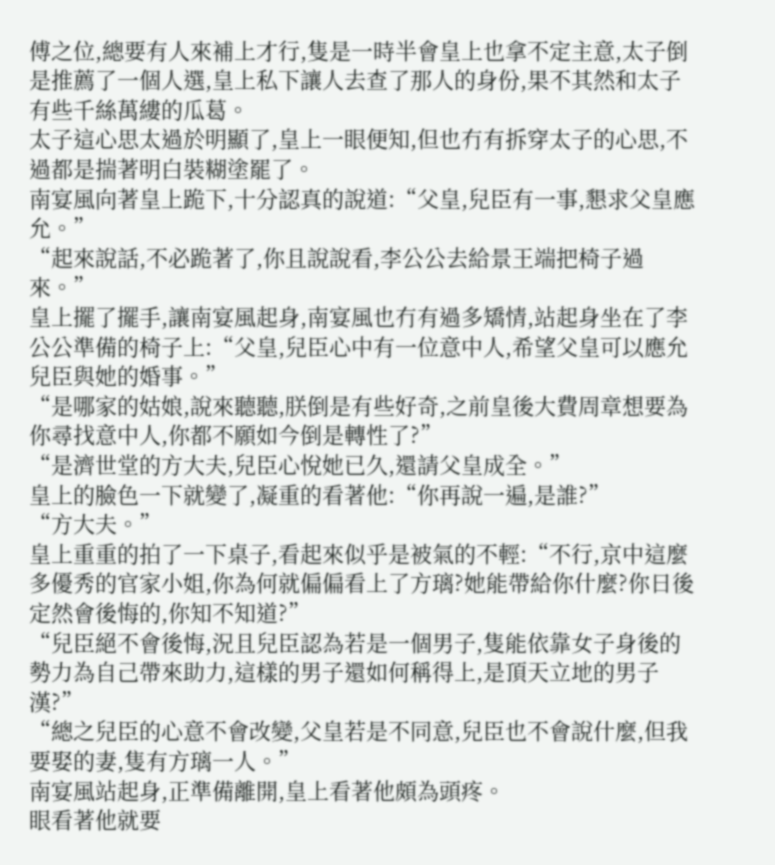傅之位,總要有人來補上才行,隻是一時半會皇上也拿不定主意,太子倒是推薦了一個人選,皇上私下讓人去查了那人的身份,果不其然和太子有些千絲萬縷的瓜葛。
太子這心思太過於明顯了,皇上一眼便知,但也冇有拆穿太子的心思,不過都是揣著明白裝糊塗罷了。
南宴風向著皇上跪下,十分認真的說道:“父皇,兒臣有一事,懇求父皇應允。”
“起來說話,不必跪著了,你且說說看,李公公去給景王端把椅子過來。”
皇上擺了擺手,讓南宴風起身,南宴風也冇有過多矯情,站起身坐在了李公公準備的椅子上:“父皇,兒臣心中有一位意中人,希望父皇可以應允兒臣與她的婚事。”
“是哪家的姑娘,說來聽聽,朕倒是有些好奇,之前皇後大費周章想要為你尋找意中人,你都不願如今倒是轉性了?”
“是濟世堂的方大夫,兒臣心悅她已久,還請父皇成全。”
皇上的臉色一下就變了,凝重的看著他:“你再說一遍,是誰?”
“方大夫。”
皇上重重的拍了一下桌子,看起來似乎是被氣的不輕:“不行,京中這麼多優秀的官家小姐,你為何就偏偏看上了方璃?她能帶給你什麼?你日後定然會後悔的,你知不知道?”
“兒臣絕不會後悔,況且兒臣認為若是一個男子,隻能依靠女子身後的勢力為自己帶來助力,這樣的男子還如何稱得上,是頂天立地的男子漢?”
“總之兒臣的心意不會改變,父皇若是不同意,兒臣也不會說什麼,但我要娶的妻,隻有方璃一人。”
南宴風站起身,正準備離開,皇上看著他頗為頭疼。
眼看著他就要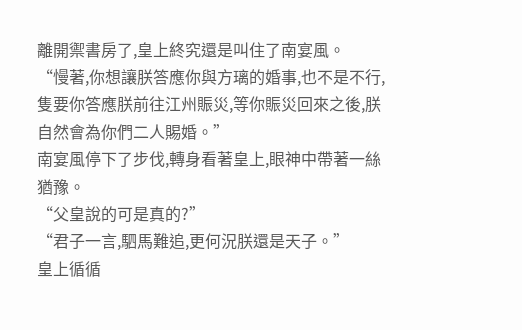離開禦書房了,皇上終究還是叫住了南宴風。
“慢著,你想讓朕答應你與方璃的婚事,也不是不行,隻要你答應朕前往江州賑災,等你賑災回來之後,朕自然會為你們二人賜婚。”
南宴風停下了步伐,轉身看著皇上,眼神中帶著一絲猶豫。
“父皇說的可是真的?”
“君子一言,駟馬難追,更何況朕還是天子。”
皇上循循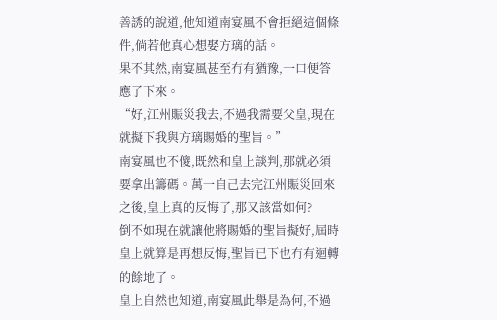善誘的說道,他知道南宴風不會拒絕這個條件,倘若他真心想娶方璃的話。
果不其然,南宴風甚至冇有猶豫,一口便答應了下來。
“好,江州賑災我去,不過我需要父皇,現在就擬下我與方璃賜婚的聖旨。”
南宴風也不傻,既然和皇上談判,那就必須要拿出籌碼。萬一自己去完江州賑災回來之後,皇上真的反悔了,那又該當如何?
倒不如現在就讓他將賜婚的聖旨擬好,屆時皇上就算是再想反悔,聖旨已下也冇有迴轉的餘地了。
皇上自然也知道,南宴風此舉是為何,不過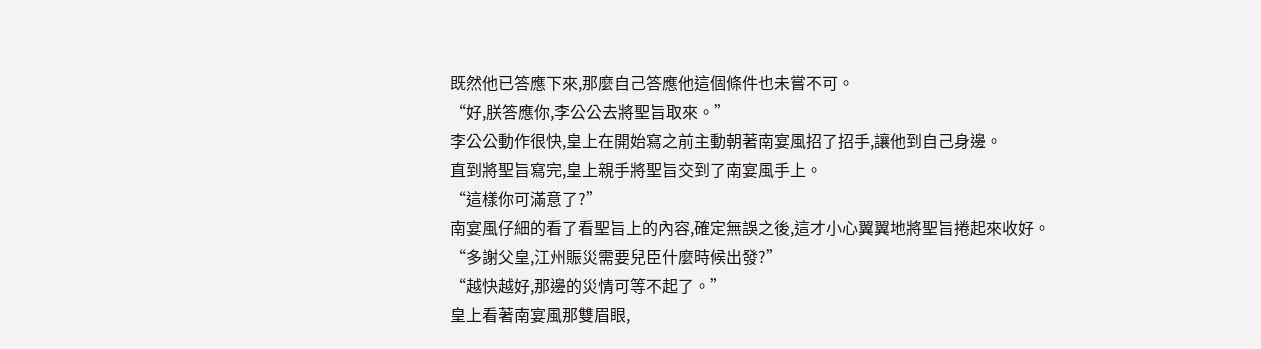既然他已答應下來,那麼自己答應他這個條件也未嘗不可。
“好,朕答應你,李公公去將聖旨取來。”
李公公動作很快,皇上在開始寫之前主動朝著南宴風招了招手,讓他到自己身邊。
直到將聖旨寫完,皇上親手將聖旨交到了南宴風手上。
“這樣你可滿意了?”
南宴風仔細的看了看聖旨上的內容,確定無誤之後,這才小心翼翼地將聖旨捲起來收好。
“多謝父皇,江州賑災需要兒臣什麼時候出發?”
“越快越好,那邊的災情可等不起了。”
皇上看著南宴風那雙眉眼,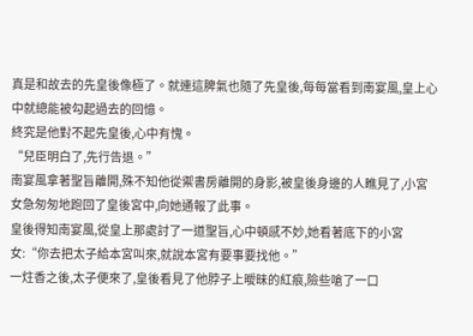真是和故去的先皇後像極了。就連這脾氣也隨了先皇後,每每當看到南宴風,皇上心中就總能被勾起過去的回憶。
終究是他對不起先皇後,心中有愧。
“兒臣明白了,先行告退。”
南宴風拿著聖旨離開,殊不知他從禦書房離開的身影,被皇後身邊的人瞧見了,小宮女急匆匆地跑回了皇後宮中,向她通報了此事。
皇後得知南宴風,從皇上那處討了一道聖旨,心中頓感不妙,她看著底下的小宮女:“你去把太子給本宮叫來,就說本宮有要事要找他。”
一炷香之後,太子便來了,皇後看見了他脖子上曖昧的紅痕,險些嗆了一口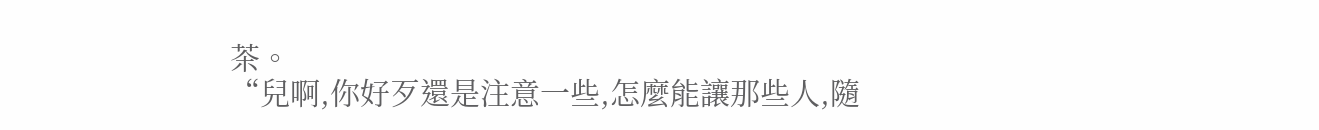茶。
“兒啊,你好歹還是注意一些,怎麼能讓那些人,隨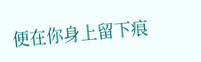便在你身上留下痕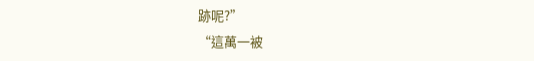跡呢?”
“這萬一被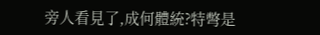旁人看見了,成何體統?特彆是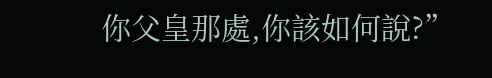你父皇那處,你該如何說?”